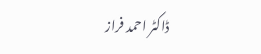ڈاکٹر احمد فراز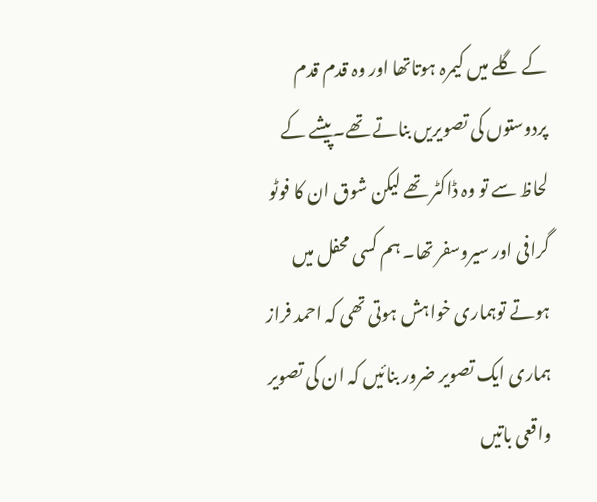کے گلے میں کیمرہ ہوتاتھا اور وہ قدم قدم پردوستوں کی تصویریں بناتے تھے۔پیشے کے لحاظ سے تو وہ ڈاکٹر تھے لیکن شوق ان کا فوٹو گرافی اور سیروسفر تھا۔ ہم کسی محفل میں ہوتے توہماری خواہش ہوتی تھی کہ احمد فراز ہماری ایک تصویر ضرور بنائیں کہ ان کی تصویر واقعی باتیں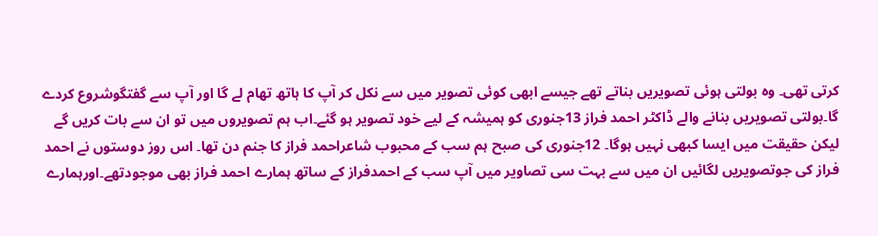کرتی تھی۔ وہ بولتی ہوئی تصویریں بناتے تھے جیسے ابھی کوئی تصویر میں سے نکل کر آپ کا ہاتھ تھام لے گا اور آپ سے گفتگوشروع کردے گا۔بولتی تصویریں بنانے والے ڈاکٹر احمد فراز 13جنوری کو ہمیشہ کے لیے خود تصویر ہو گئے۔اب ہم تصویروں میں تو ان سے بات کریں گے لیکن حقیقت میں ایسا کبھی نہیں ہوگا۔ 12جنوری کی صبح ہم سب کے محبوب شاعراحمد فراز کا جنم دن تھا۔ اس روز دوستوں نے احمد فراز کی جوتصویریں لگائیں ان میں سے بہت سی تصاویر میں آپ سب کے احمدفراز کے ساتھ ہمارے احمد فراز بھی موجودتھے۔اورہمارے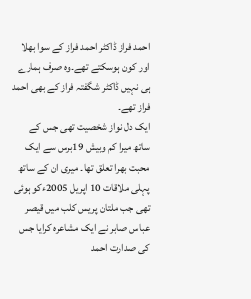احمد فراز ڈاکٹر احمد فراز کے سوا بھلا اور کون ہوسکتے تھے۔وہ صرف ہمارے ہی نہیں ڈاکٹر شگفتہ فراز کے بھی احمد فراز تھے۔
ایک دل نواز شخصیت تھی جس کے ساتھ میرا کم وبیش 19برس سے ایک محبت بھرا تعلق تھا۔ میری ان کے ساتھ پہلی ملاقات 10 اپریل 2005ءکو ہوئی تھی جب ملتان پریس کلب میں قیصر عباس صابر نے ایک مشاعرہ کرایا جس کی صدارت احمد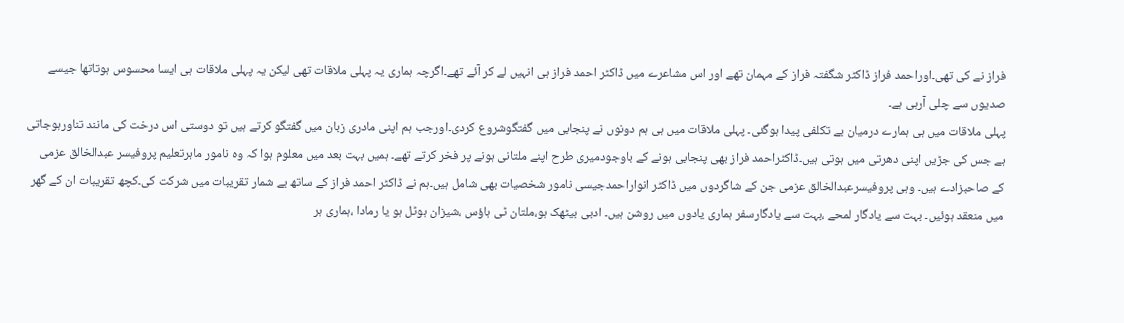فراز نے کی تھی۔اوراحمد فراز ڈاکٹر شگفتہ فراز کے مہمان تھے اور اس مشاعرے میں ڈاکٹر احمد فراز ہی انہیں لے کر آئے تھے۔اگرچہ ہماری یہ پہلی ملاقات تھی لیکن یہ پہلی ملاقات ہی ایسا محسوس ہوتاتھا جیسے صدیوں سے چلی آرہی ہے۔
پہلی ملاقات میں ہی ہمارے درمیان بے تکلفی پیدا ہوگئی۔ پہلی ملاقات میں ہی ہم دونوں نے پنجابی میں گفتگوشروع کردی۔اورجب ہم اپنی مادری زبان میں گفتگو کرتے ہیں تو دوستی اس درخت کی مانند تناورہوجاتی ہے جس کی جڑیں اپنی دھرتی میں ہوتی ہیں۔ڈاکٹراحمد فراز بھی پنجابی ہونے کے باوجودمیری طرح اپنے ملتانی ہونے پر فخر کرتے تھے۔ ہمیں بہت بعد میں معلوم ہوا کہ وہ نامور ماہرتعلیم پروفیسر عبدالخالق عزمی کے صاحبزادے ہیں۔ وہی پروفیسرعبدالخالق عزمی جن کے شاگردوں میں ڈاکٹر انواراحمدجیسی نامور شخصیات بھی شامل ہیں۔ہم نے ڈاکٹر احمد فراز کے ساتھ بے شمار تقریبات میں شرکت کی۔کچھ تقریبات ان کے گھر میں منعقد ہوئیں۔ بہت سے یادگار لمحے ،بہت سے یادگارسفر ہماری یادوں میں روشن ہیں۔ ادبی بیٹھک ہو،ملتان ٹی ہاؤس ،شیزان ہوٹل ہو یا رمادا ،ہماری ہر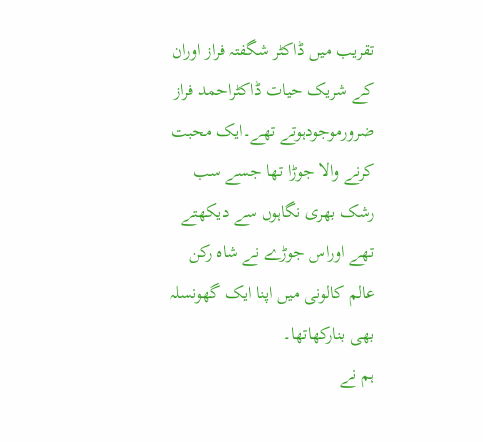تقریب میں ڈاکٹر شگفتہ فراز اوران کے شریک حیات ڈاکٹراحمد فراز ضرورموجودہوتے تھے۔ایک محبت کرنے والا جوڑا تھا جسے سب رشک بھری نگاہوں سے دیکھتے تھے اوراس جوڑے نے شاہ رکن عالم کالونی میں اپنا ایک گھونسلہ بھی بنارکھاتھا۔
ہم نے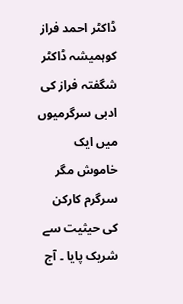ڈاکٹر احمد فراز کوہمیشہ ڈاکٹر شگفتہ فراز کی ادبی سرگرمیوں میں ایک خاموش مگر سرگرم کارکن کی حیثیت سے شریک پایا ۔ آج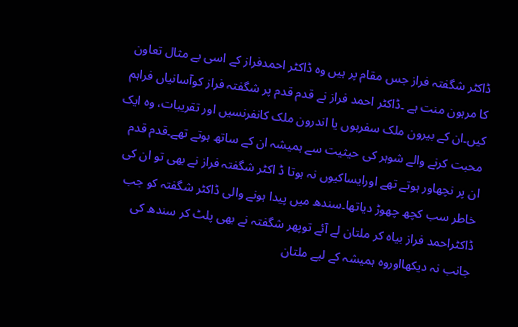ڈاکٹر شگفتہ فراز جس مقام پر ہیں وہ ڈاکٹر احمدفراز کے اسی بے مثال تعاون کا مرہون منت ہے ۔ڈاکٹر احمد فراز نے قدم قدم پر شگفتہ فراز کوآسانیاں فراہم کیں۔ان کے بیرون ملک سفرہوں یا اندرون ملک کانفرنسیں اور تقریبات، وہ ایک محبت کرنے والے شوہر کی حیثیت سے ہمیشہ ان کے ساتھ ہوتے تھے۔قدم قدم ان پر نچھاور ہوتے تھے اورایساکیوں نہ ہوتا ڈ اکٹر شگفتہ فراز نے بھی تو ان کی خاطر سب کچھ چھوڑ دیاتھا۔سندھ میں پیدا ہونے والی ڈاکٹر شگفتہ کو جب ڈاکٹراحمد فراز بیاہ کر ملتان لے آئے توپھر شگفتہ نے بھی پلٹ کر سندھ کی جانب نہ دیکھااوروہ ہمیشہ کے لیے ملتان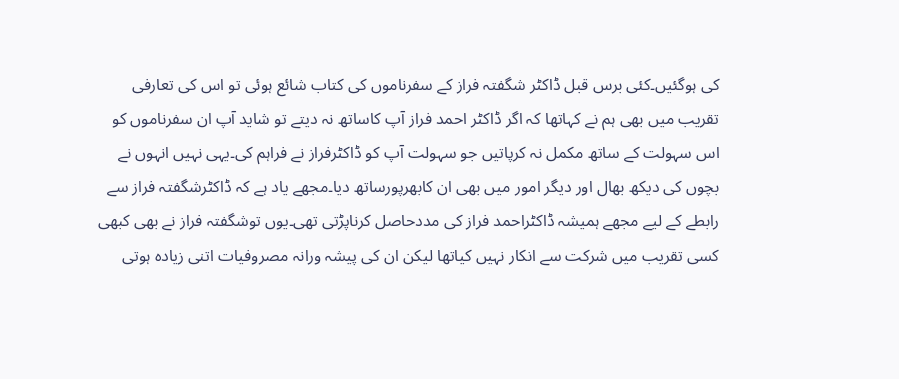کی ہوگئیں۔کئی برس قبل ڈاکٹر شگفتہ فراز کے سفرناموں کی کتاب شائع ہوئی تو اس کی تعارفی تقریب میں بھی ہم نے کہاتھا کہ اگر ڈاکٹر احمد فراز آپ کاساتھ نہ دیتے تو شاید آپ ان سفرناموں کو اس سہولت کے ساتھ مکمل نہ کرپاتیں جو سہولت آپ کو ڈاکٹرفراز نے فراہم کی۔یہی نہیں انہوں نے بچوں کی دیکھ بھال اور دیگر امور میں بھی ان کابھرپورساتھ دیا۔مجھے یاد ہے کہ ڈاکٹرشگفتہ فراز سے رابطے کے لیے مجھے ہمیشہ ڈاکٹراحمد فراز کی مددحاصل کرناپڑتی تھی۔یوں توشگفتہ فراز نے بھی کبھی کسی تقریب میں شرکت سے انکار نہیں کیاتھا لیکن ان کی پیشہ ورانہ مصروفیات اتنی زیادہ ہوتی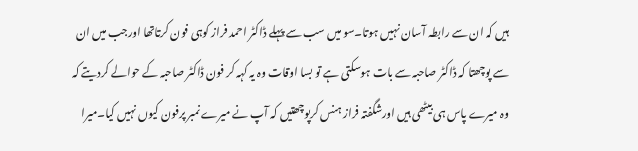ہیں کہ ان سے رابطہ آسان نہیں ہوتا۔سو میں سب سے پہلے ڈاکٹر احمد فراز کوہی فون کرتاتھا اورجب میں ان سے پوچھتا کہ ڈاکٹر صاحبہ سے بات ہوسکتی ہے تو بسا اوقات وہ یہ کہہ کر فون ڈاکٹر صاحبہ کے حوالے کردیتے کہ وہ میرے پاس ہی بیٹھی ہیں اورشگفتہ فراز ہنس کرپوچھتیں کہ آپ نے میرے نمبر پرفون کیوں نہیں کیا۔میرا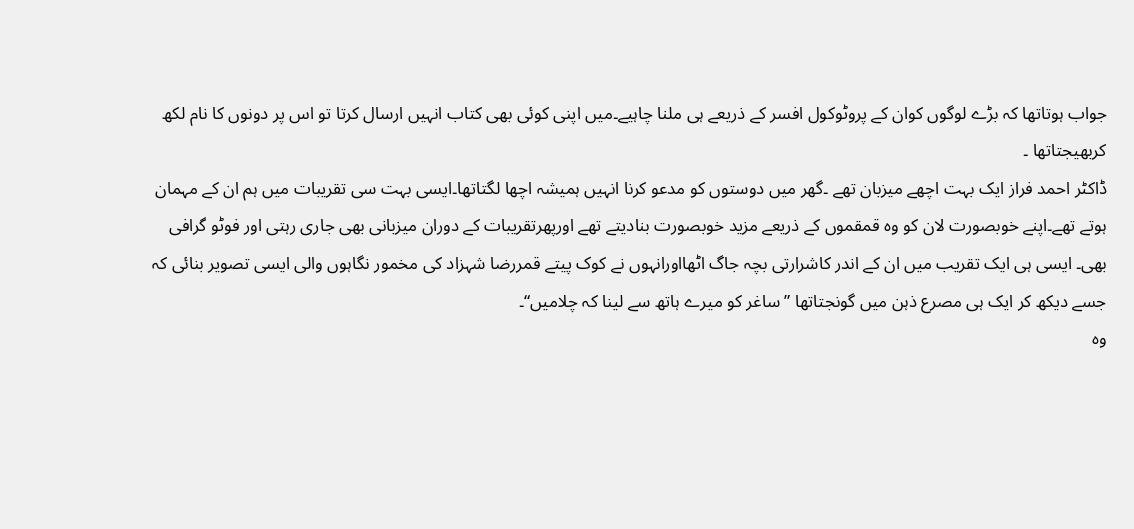جواب ہوتاتھا کہ بڑے لوگوں کوان کے پروٹوکول افسر کے ذریعے ہی ملنا چاہیے۔میں اپنی کوئی بھی کتاب انہیں ارسال کرتا تو اس پر دونوں کا نام لکھ کربھیجتاتھا ۔
ڈاکٹر احمد فراز ایک بہت اچھے میزبان تھے ۔گھر میں دوستوں کو مدعو کرنا انہیں ہمیشہ اچھا لگتاتھا۔ایسی بہت سی تقریبات میں ہم ان کے مہمان ہوتے تھے۔اپنے خوبصورت لان کو وہ قمقموں کے ذریعے مزید خوبصورت بنادیتے تھے اورپھرتقریبات کے دوران میزبانی بھی جاری رہتی اور فوٹو گرافی بھی۔ ایسی ہی ایک تقریب میں ان کے اندر کاشرارتی بچہ جاگ اٹھااورانہوں نے کوک پیتے قمررضا شہزاد کی مخمور نگاہوں والی ایسی تصویر بنائی کہ جسے دیکھ کر ایک ہی مصرع ذہن میں گونجتاتھا ” ساغر کو میرے ہاتھ سے لینا کہ چلامیں“۔
وہ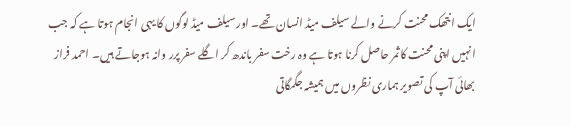ایک انتھک محنت کرنے والے سیلف میڈ انسان تھے۔ اور سیلف میڈ لوگوں کا یہی انجام ہوتا ہے کہ جب انہیں اپنی محنت کاثمر حاصل کرنا ہوتا ہے وہ رخت سفر باندھ کر اگلے سفر پرر وانہ ہوجاتے ہیں۔ احمد فراز بھائی آپ کی تصویر ہماری نظروں میں ہمیشہ جگمگاتی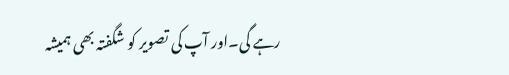رہے گی۔اور آپ کی تصویر کو شگفتہ بھی ہمیشہ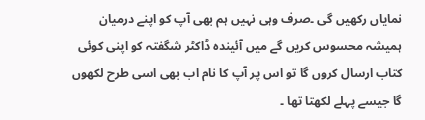نمایاں رکھیں گی ۔صرف وہی نہیں ہم بھی آپ کو اپنے درمیان ہمیشہ محسوس کریں گے میں آئیندہ ڈاکٹر شگفتہ کو اپنی کوئی کتاب ارسال کروں گا تو اس پر آپ کا نام اب بھی اسی طرح لکھوں گا جیسے پہلے لکھتا تھا ۔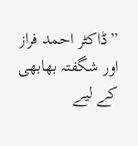”ڈاکٹر احمد فراز اور شگفتہ بھابھی کے لیے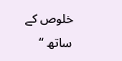خلوص کے ساتھ “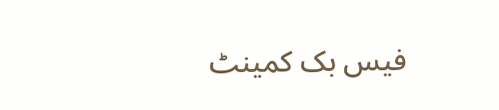فیس بک کمینٹ